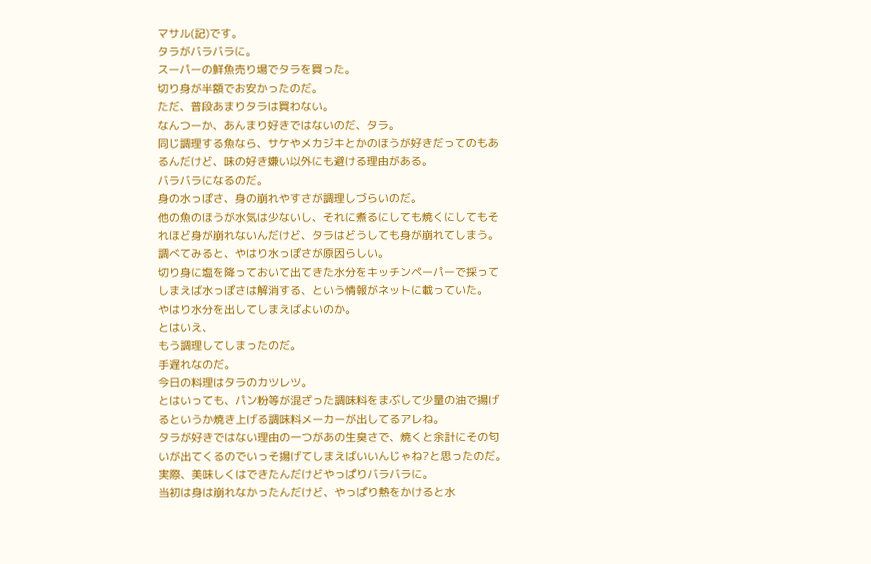マサル(記)です。
タラがバラバラに。
スーパーの鮮魚売り場でタラを買った。
切り身が半額でお安かったのだ。
ただ、普段あまりタラは買わない。
なんつーか、あんまり好きではないのだ、タラ。
同じ調理する魚なら、サケやメカジキとかのほうが好きだってのもあるんだけど、味の好き嫌い以外にも避ける理由がある。
バラバラになるのだ。
身の水っぽさ、身の崩れやすさが調理しづらいのだ。
他の魚のほうが水気は少ないし、それに煮るにしても焼くにしてもそれほど身が崩れないんだけど、タラはどうしても身が崩れてしまう。
調べてみると、やはり水っぽさが原因らしい。
切り身に塩を降っておいて出てきた水分をキッチンペーパーで採ってしまえば水っぽさは解消する、という情報がネットに載っていた。
やはり水分を出してしまえばよいのか。
とはいえ、
もう調理してしまったのだ。
手遅れなのだ。
今日の料理はタラのカツレツ。
とはいっても、パン粉等が混ざった調味料をまぶして少量の油で揚げるというか焼き上げる調味料メーカーが出してるアレね。
タラが好きではない理由の一つがあの生臭さで、焼くと余計にその匂いが出てくるのでいっそ揚げてしまえばいいんじゃね?と思ったのだ。
実際、美味しくはできたんだけどやっぱりバラバラに。
当初は身は崩れなかったんだけど、やっぱり熱をかけると水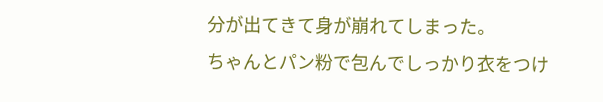分が出てきて身が崩れてしまった。
ちゃんとパン粉で包んでしっかり衣をつけ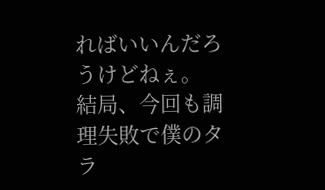ればいいんだろうけどねぇ。
結局、今回も調理失敗で僕のタラ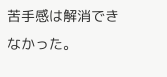苦手感は解消できなかった。